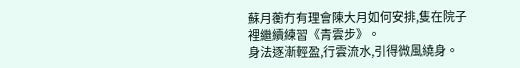蘇月蘅冇有理會陳大月如何安排,隻在院子裡繼續練習《青雲步》。
身法逐漸輕盈,行雲流水,引得微風繞身。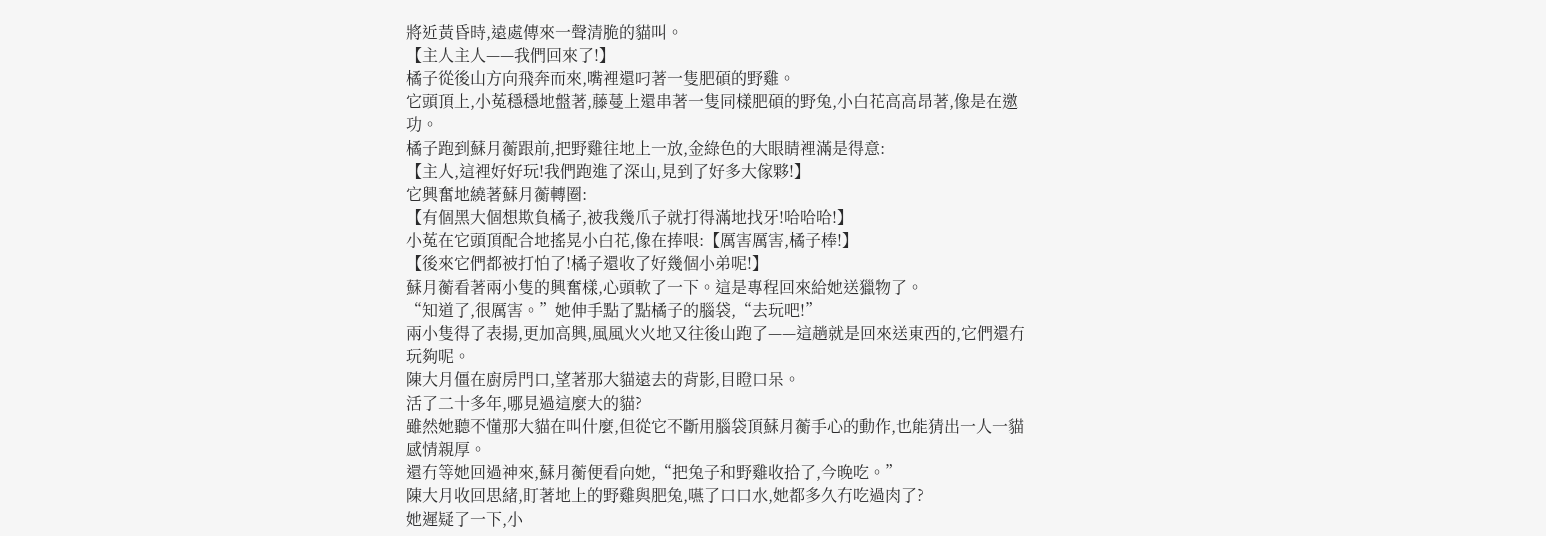將近黃昏時,遠處傳來一聲清脆的貓叫。
【主人主人——我們回來了!】
橘子從後山方向飛奔而來,嘴裡還叼著一隻肥碩的野雞。
它頭頂上,小菟穩穩地盤著,藤蔓上還串著一隻同樣肥碩的野兔,小白花高高昂著,像是在邀功。
橘子跑到蘇月蘅跟前,把野雞往地上一放,金綠色的大眼睛裡滿是得意:
【主人,這裡好好玩!我們跑進了深山,見到了好多大傢夥!】
它興奮地繞著蘇月蘅轉圈:
【有個黑大個想欺負橘子,被我幾爪子就打得滿地找牙!哈哈哈!】
小菟在它頭頂配合地搖晃小白花,像在捧哏:【厲害厲害,橘子棒!】
【後來它們都被打怕了!橘子還收了好幾個小弟呢!】
蘇月蘅看著兩小隻的興奮樣,心頭軟了一下。這是專程回來給她送獵物了。
“知道了,很厲害。”她伸手點了點橘子的腦袋,“去玩吧!”
兩小隻得了表揚,更加高興,風風火火地又往後山跑了——這趟就是回來送東西的,它們還冇玩夠呢。
陳大月僵在廚房門口,望著那大貓遠去的背影,目瞪口呆。
活了二十多年,哪見過這麼大的貓?
雖然她聽不懂那大貓在叫什麼,但從它不斷用腦袋頂蘇月蘅手心的動作,也能猜出一人一貓感情親厚。
還冇等她回過神來,蘇月蘅便看向她,“把兔子和野雞收拾了,今晚吃。”
陳大月收回思緒,盯著地上的野雞與肥兔,嚥了口口水,她都多久冇吃過肉了?
她遲疑了一下,小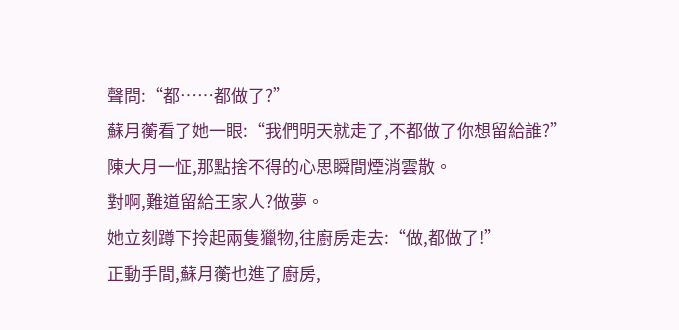聲問:“都……都做了?”
蘇月蘅看了她一眼:“我們明天就走了,不都做了你想留給誰?”
陳大月一怔,那點捨不得的心思瞬間煙消雲散。
對啊,難道留給王家人?做夢。
她立刻蹲下拎起兩隻獵物,往廚房走去:“做,都做了!”
正動手間,蘇月蘅也進了廚房,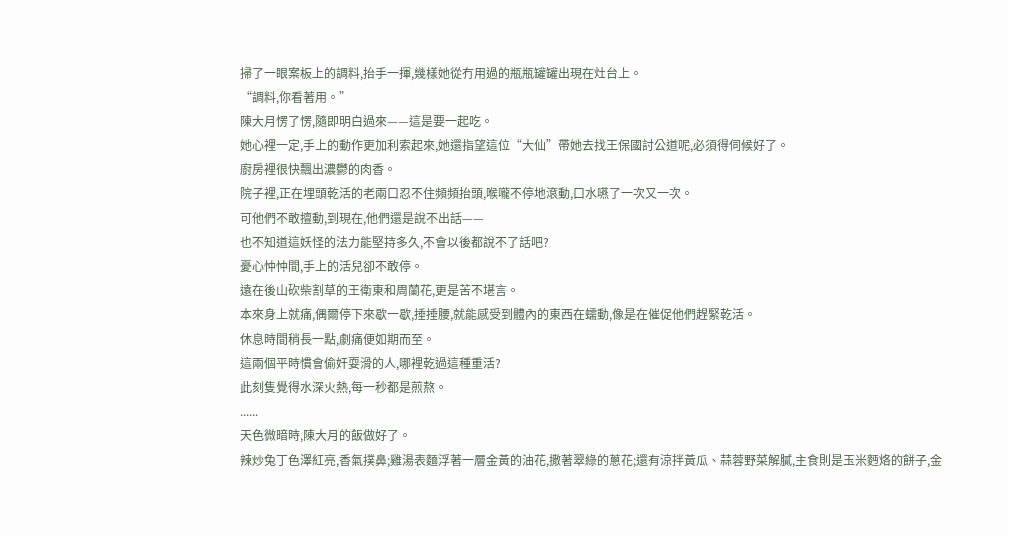掃了一眼案板上的調料,抬手一揮,幾樣她從冇用過的瓶瓶罐罐出現在灶台上。
“調料,你看著用。”
陳大月愣了愣,隨即明白過來——這是要一起吃。
她心裡一定,手上的動作更加利索起來,她還指望這位“大仙”帶她去找王保國討公道呢,必須得伺候好了。
廚房裡很快飄出濃鬱的肉香。
院子裡,正在埋頭乾活的老兩口忍不住頻頻抬頭,喉嚨不停地滾動,口水嚥了一次又一次。
可他們不敢擅動,到現在,他們還是說不出話——
也不知道這妖怪的法力能堅持多久,不會以後都說不了話吧?
憂心忡忡間,手上的活兒卻不敢停。
遠在後山砍柴割草的王衛東和周蘭花,更是苦不堪言。
本來身上就痛,偶爾停下來歇一歇,捶捶腰,就能感受到體內的東西在蠕動,像是在催促他們趕緊乾活。
休息時間稍長一點,劇痛便如期而至。
這兩個平時慣會偷奸耍滑的人,哪裡乾過這種重活?
此刻隻覺得水深火熱,每一秒都是煎熬。
......
天色微暗時,陳大月的飯做好了。
辣炒兔丁色澤紅亮,香氣撲鼻;雞湯表麵浮著一層金黃的油花,撒著翠綠的蔥花;還有涼拌黃瓜、蒜蓉野菜解膩,主食則是玉米麪烙的餅子,金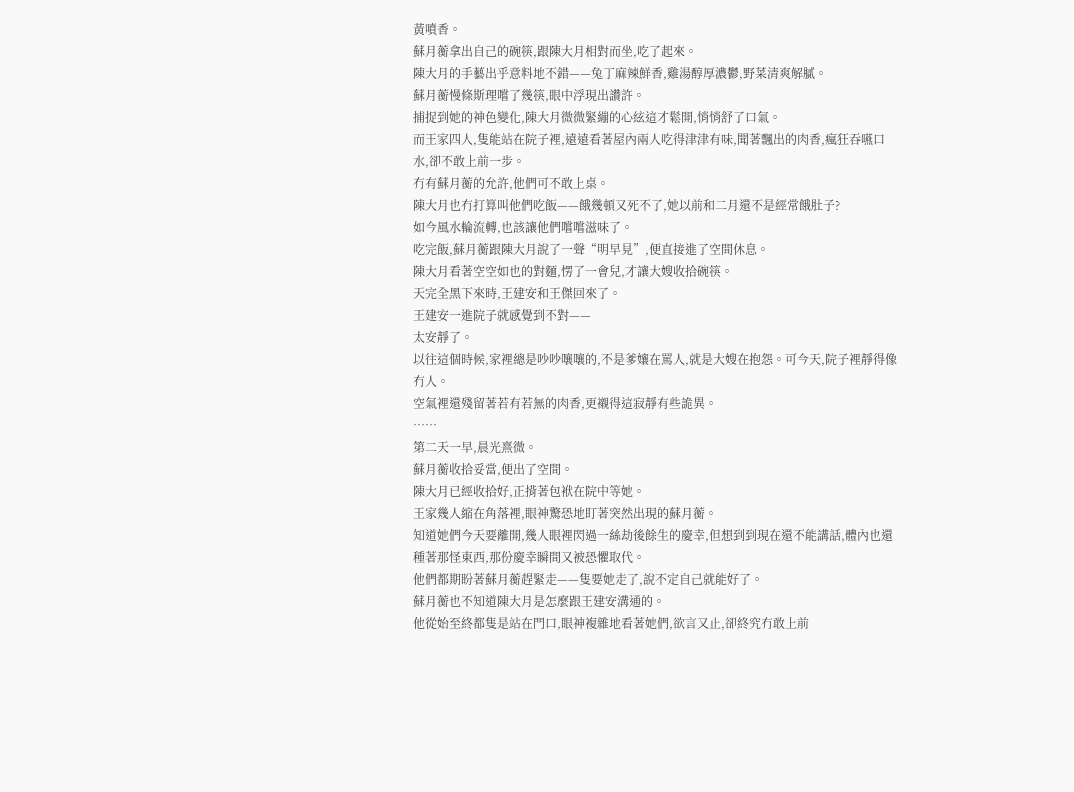黃噴香。
蘇月蘅拿出自己的碗筷,跟陳大月相對而坐,吃了起來。
陳大月的手藝出乎意料地不錯——兔丁麻辣鮮香,雞湯醇厚濃鬱,野菜清爽解膩。
蘇月蘅慢條斯理嚐了幾筷,眼中浮現出讚許。
捕捉到她的神色變化,陳大月微微緊繃的心絃這才鬆開,悄悄舒了口氣。
而王家四人,隻能站在院子裡,遠遠看著屋內兩人吃得津津有味,聞著飄出的肉香,瘋狂吞嚥口水,卻不敢上前一步。
冇有蘇月蘅的允許,他們可不敢上桌。
陳大月也冇打算叫他們吃飯——餓幾頓又死不了,她以前和二月還不是經常餓肚子?
如今風水輪流轉,也該讓他們嚐嚐滋味了。
吃完飯,蘇月蘅跟陳大月說了一聲“明早見”,便直接進了空間休息。
陳大月看著空空如也的對麵,愣了一會兒,才讓大嫂收拾碗筷。
天完全黑下來時,王建安和王傑回來了。
王建安一進院子就感覺到不對——
太安靜了。
以往這個時候,家裡總是吵吵嚷嚷的,不是爹孃在罵人,就是大嫂在抱怨。可今天,院子裡靜得像冇人。
空氣裡還殘留著若有若無的肉香,更襯得這寂靜有些詭異。
……
第二天一早,晨光熹微。
蘇月蘅收拾妥當,便出了空間。
陳大月已經收拾好,正揹著包袱在院中等她。
王家幾人縮在角落裡,眼神驚恐地盯著突然出現的蘇月蘅。
知道她們今天要離開,幾人眼裡閃過一絲劫後餘生的慶幸,但想到到現在還不能講話,體內也還種著那怪東西,那份慶幸瞬間又被恐懼取代。
他們都期盼著蘇月蘅趕緊走——隻要她走了,說不定自己就能好了。
蘇月蘅也不知道陳大月是怎麼跟王建安溝通的。
他從始至終都隻是站在門口,眼神複雜地看著她們,欲言又止,卻終究冇敢上前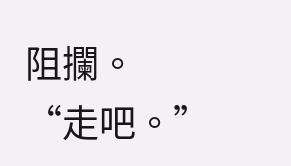阻攔。
“走吧。”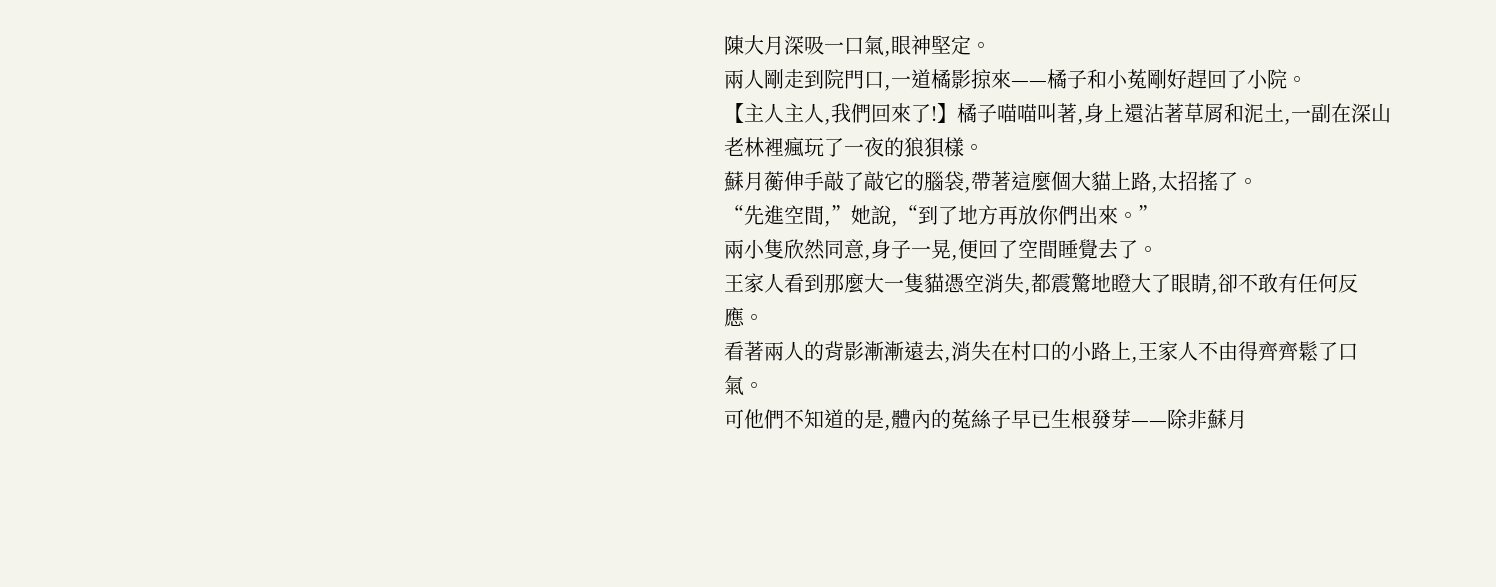陳大月深吸一口氣,眼神堅定。
兩人剛走到院門口,一道橘影掠來——橘子和小菟剛好趕回了小院。
【主人主人,我們回來了!】橘子喵喵叫著,身上還沾著草屑和泥土,一副在深山老林裡瘋玩了一夜的狼狽樣。
蘇月蘅伸手敲了敲它的腦袋,帶著這麼個大貓上路,太招搖了。
“先進空間,”她說,“到了地方再放你們出來。”
兩小隻欣然同意,身子一晃,便回了空間睡覺去了。
王家人看到那麼大一隻貓憑空消失,都震驚地瞪大了眼睛,卻不敢有任何反應。
看著兩人的背影漸漸遠去,消失在村口的小路上,王家人不由得齊齊鬆了口氣。
可他們不知道的是,體內的菟絲子早已生根發芽——除非蘇月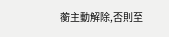蘅主動解除,否則至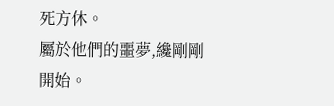死方休。
屬於他們的噩夢,纔剛剛開始。